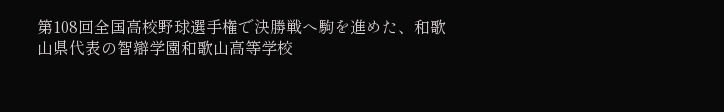第108回全国高校野球選手権で決勝戦へ駒を進めた、和歌山県代表の智辯学園和歌山高等学校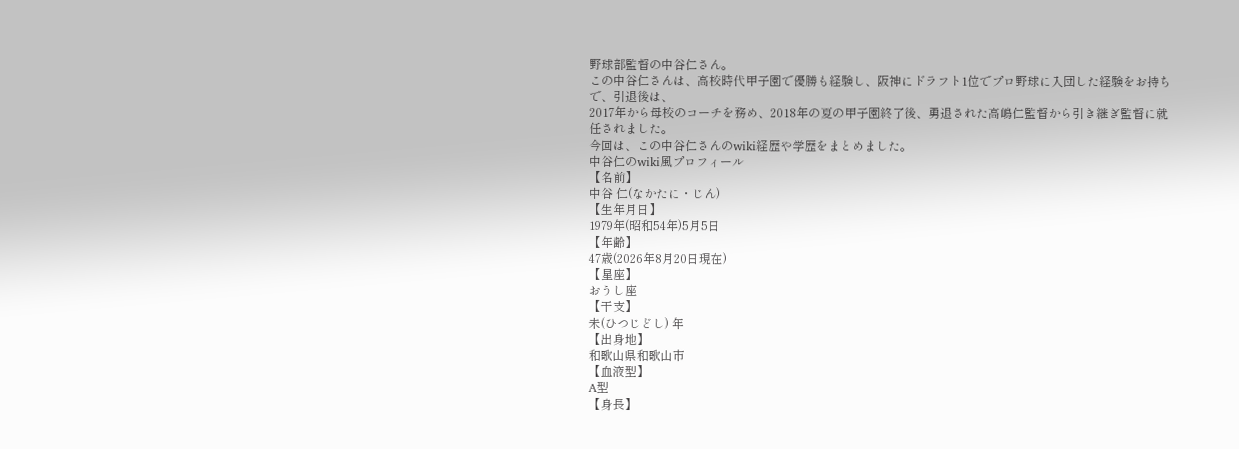野球部監督の中谷仁さん。
この中谷仁さんは、高校時代甲子園で優勝も経験し、阪神にドラフト1位でプロ野球に入団した経験をお持ちで、引退後は、
2017年から母校のコーチを務め、2018年の夏の甲子園終了後、勇退された高嶋仁監督から引き継ぎ監督に就任されました。
今回は、この中谷仁さんのwiki経歴や学歴をまとめました。
中谷仁のwiki風プロフィール
【名前】
中谷 仁(なかたに・じん)
【生年月日】
1979年(昭和54年)5月5日
【年齢】
47歳(2026年8月20日現在)
【星座】
おうし座
【干支】
未(ひつじどし) 年
【出身地】
和歌山県和歌山市
【血液型】
A型
【身長】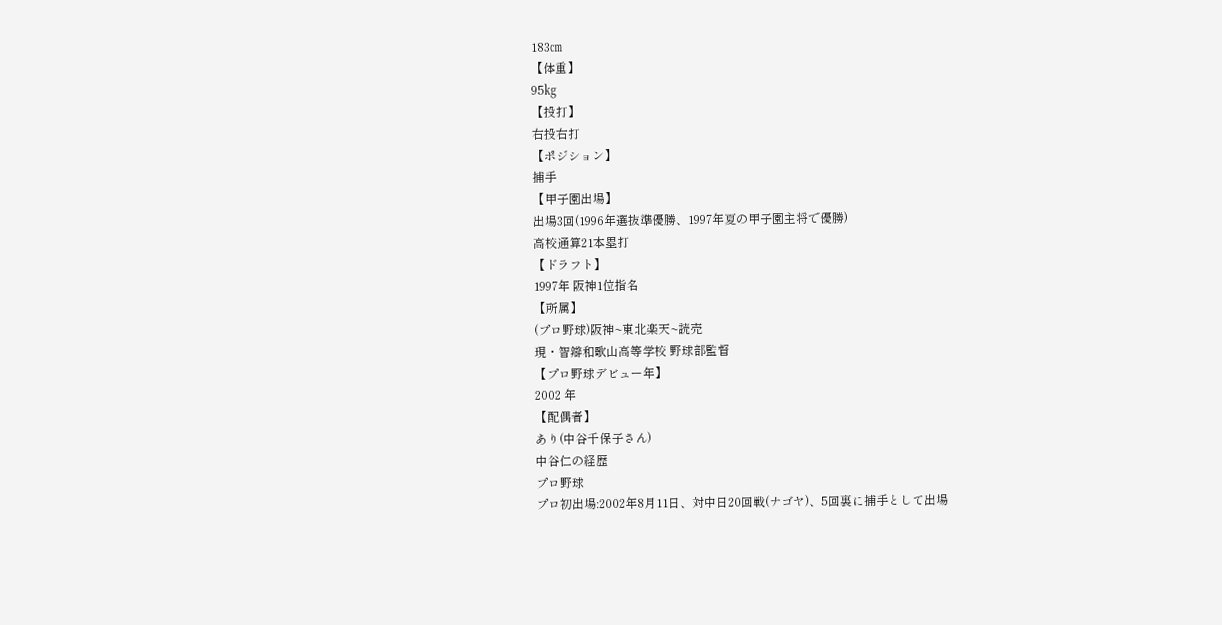183㎝
【体重】
95㎏
【投打】
右投右打
【ポジション】
捕手
【甲子園出場】
出場3回(1996年選抜準優勝、1997年夏の甲子園主将で優勝)
高校通算21本塁打
【ドラフト】
1997年 阪神1位指名
【所属】
(プロ野球)阪神~東北楽天~読売
現・智辯和歌山高等学校 野球部監督
【プロ野球デビュー年】
2002 年
【配偶者】
あり(中谷千保子さん)
中谷仁の経歴
プロ野球
プロ初出場:2002年8月11日、対中日20回戦(ナゴヤ)、5回裏に捕手として出場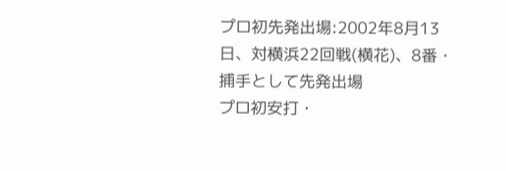プロ初先発出場:2002年8月13日、対横浜22回戦(横花)、8番・捕手として先発出場
プロ初安打・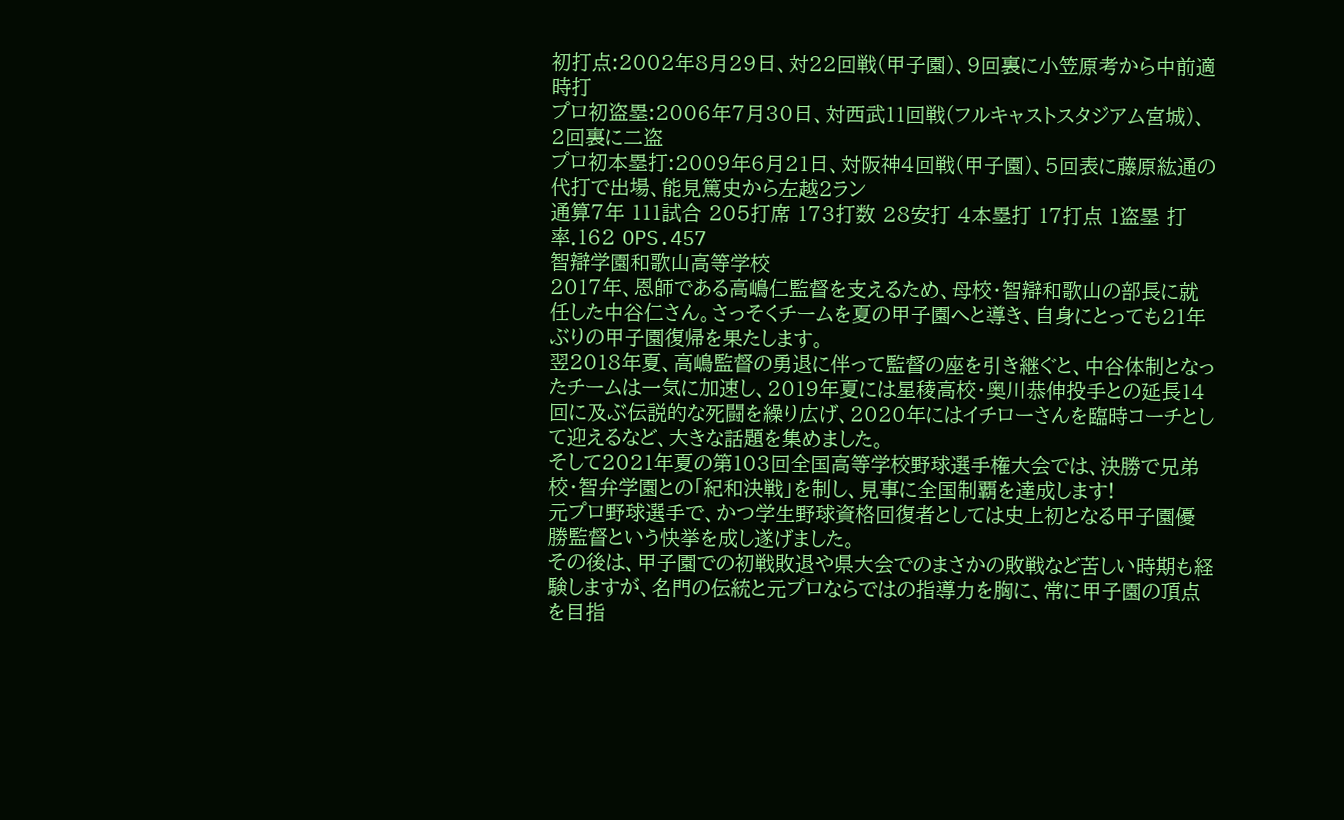初打点:2002年8月29日、対22回戦(甲子園)、9回裏に小笠原考から中前適時打
プロ初盗塁:2006年7月30日、対西武11回戦(フルキャストスタジアム宮城)、2回裏に二盗
プロ初本塁打:2009年6月21日、対阪神4回戦(甲子園)、5回表に藤原紘通の代打で出場、能見篤史から左越2ラン
通算7年 111試合 205打席 173打数 28安打 4本塁打 17打点 1盗塁 打率.162 OPS.457
智辯学園和歌山高等学校
2017年、恩師である高嶋仁監督を支えるため、母校・智辯和歌山の部長に就任した中谷仁さん。さっそくチームを夏の甲子園へと導き、自身にとっても21年ぶりの甲子園復帰を果たします。
翌2018年夏、高嶋監督の勇退に伴って監督の座を引き継ぐと、中谷体制となったチームは一気に加速し、2019年夏には星稜高校・奥川恭伸投手との延長14回に及ぶ伝説的な死闘を繰り広げ、2020年にはイチローさんを臨時コーチとして迎えるなど、大きな話題を集めました。
そして2021年夏の第103回全国高等学校野球選手権大会では、決勝で兄弟校・智弁学園との「紀和決戦」を制し、見事に全国制覇を達成します!
元プロ野球選手で、かつ学生野球資格回復者としては史上初となる甲子園優勝監督という快挙を成し遂げました。
その後は、甲子園での初戦敗退や県大会でのまさかの敗戦など苦しい時期も経験しますが、名門の伝統と元プロならではの指導力を胸に、常に甲子園の頂点を目指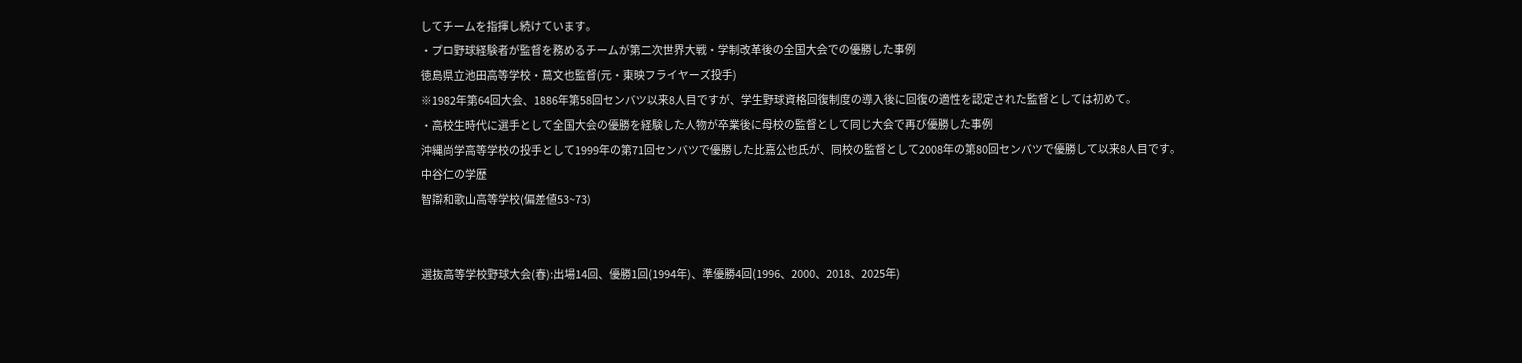してチームを指揮し続けています。
・プロ野球経験者が監督を務めるチームが第二次世界大戦・学制改革後の全国大会での優勝した事例
徳島県立池田高等学校・蔦文也監督(元・東映フライヤーズ投手)
※1982年第64回大会、1886年第58回センバツ以来8人目ですが、学生野球資格回復制度の導入後に回復の適性を認定された監督としては初めて。
・高校生時代に選手として全国大会の優勝を経験した人物が卒業後に母校の監督として同じ大会で再び優勝した事例
沖縄尚学高等学校の投手として1999年の第71回センバツで優勝した比嘉公也氏が、同校の監督として2008年の第80回センバツで優勝して以来8人目です。
中谷仁の学歴
智辯和歌山高等学校(偏差値53~73)


選抜高等学校野球大会(春):出場14回、優勝1回(1994年)、準優勝4回(1996、2000、2018、2025年)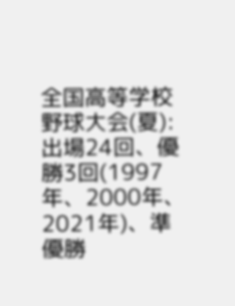全国高等学校野球大会(夏):出場24回、優勝3回(1997年、2000年、2021年)、準優勝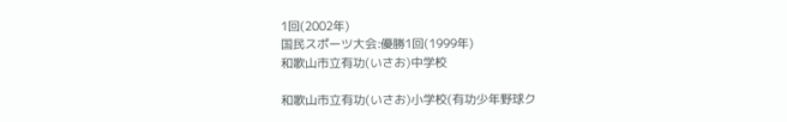1回(2002年)
国民スポーツ大会:優勝1回(1999年)
和歌山市立有功(いさお)中学校

和歌山市立有功(いさお)小学校(有功少年野球ク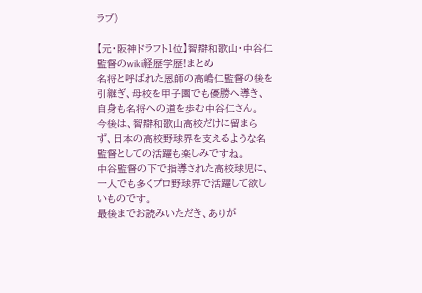ラブ)

【元・阪神ドラフト1位】智辯和歌山・中谷仁監督のwiki経歴学歴!まとめ
名将と呼ばれた恩師の高嶋仁監督の後を引継ぎ、母校を甲子園でも優勝へ導き、自身も名将への道を歩む中谷仁さん。
今後は、智辯和歌山高校だけに留まらず、日本の高校野球界を支えるような名監督としての活躍も楽しみですね。
中谷監督の下で指導された高校球児に、一人でも多くプロ野球界で活躍して欲しいものです。
最後までお読みいただき、ありが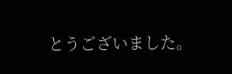とうございました。